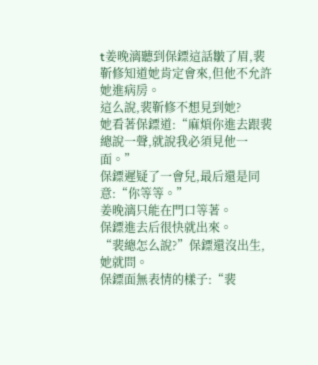t姜晚漓聽到保鏢這話皺了眉,裴靳修知道她肯定會來,但他不允許她進病房。
這么說,裴靳修不想見到她?
她看著保鏢道:“麻煩你進去跟裴總說一聲,就說我必須見他一面。”
保鏢遲疑了一會兒,最后還是同意:“你等等。”
姜晚漓只能在門口等著。
保鏢進去后很快就出來。
“裴總怎么說?”保鏢還沒出生,她就問。
保鏢面無表情的樣子:“裴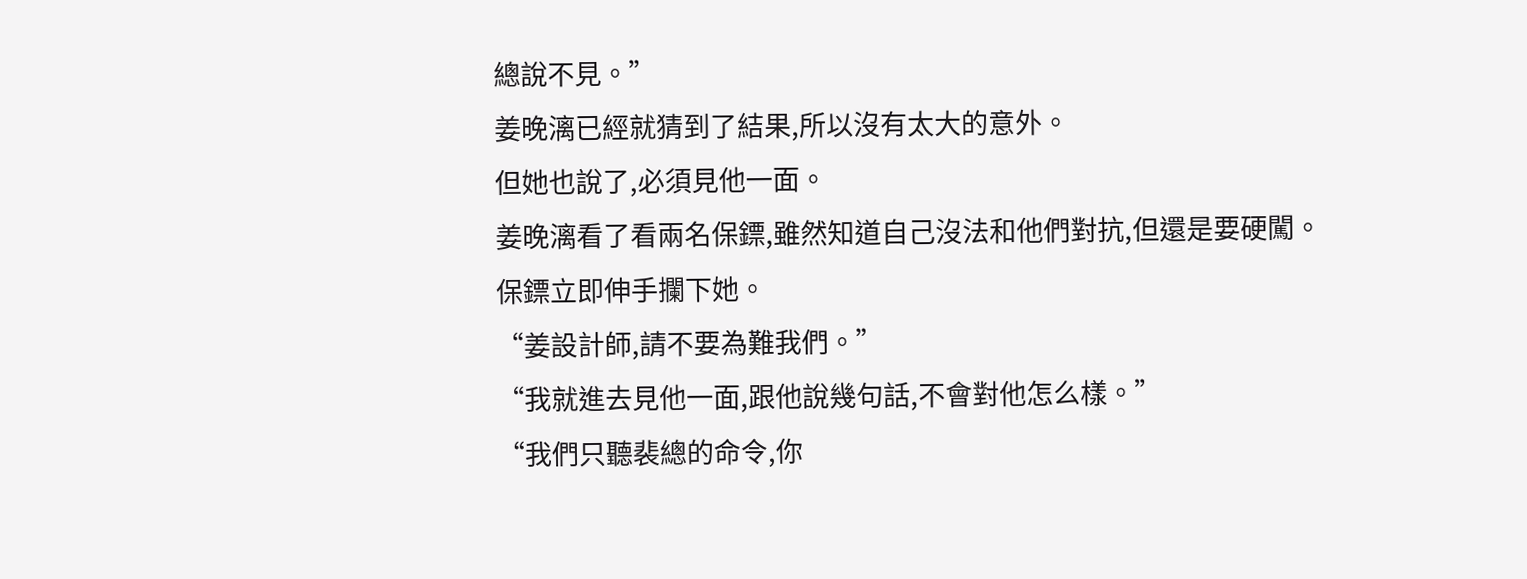總說不見。”
姜晚漓已經就猜到了結果,所以沒有太大的意外。
但她也說了,必須見他一面。
姜晚漓看了看兩名保鏢,雖然知道自己沒法和他們對抗,但還是要硬闖。
保鏢立即伸手攔下她。
“姜設計師,請不要為難我們。”
“我就進去見他一面,跟他說幾句話,不會對他怎么樣。”
“我們只聽裴總的命令,你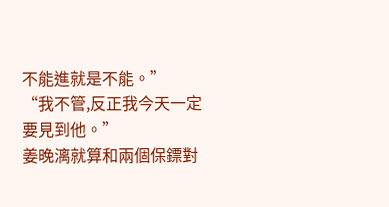不能進就是不能。”
“我不管,反正我今天一定要見到他。”
姜晚漓就算和兩個保鏢對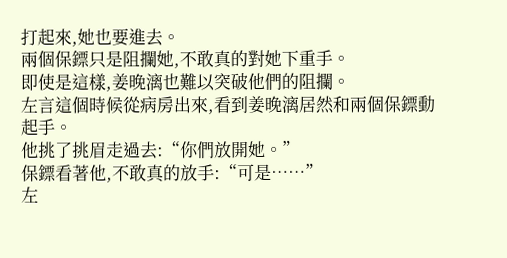打起來,她也要進去。
兩個保鏢只是阻攔她,不敢真的對她下重手。
即使是這樣,姜晚漓也難以突破他們的阻攔。
左言這個時候從病房出來,看到姜晚漓居然和兩個保鏢動起手。
他挑了挑眉走過去:“你們放開她。”
保鏢看著他,不敢真的放手:“可是……”
左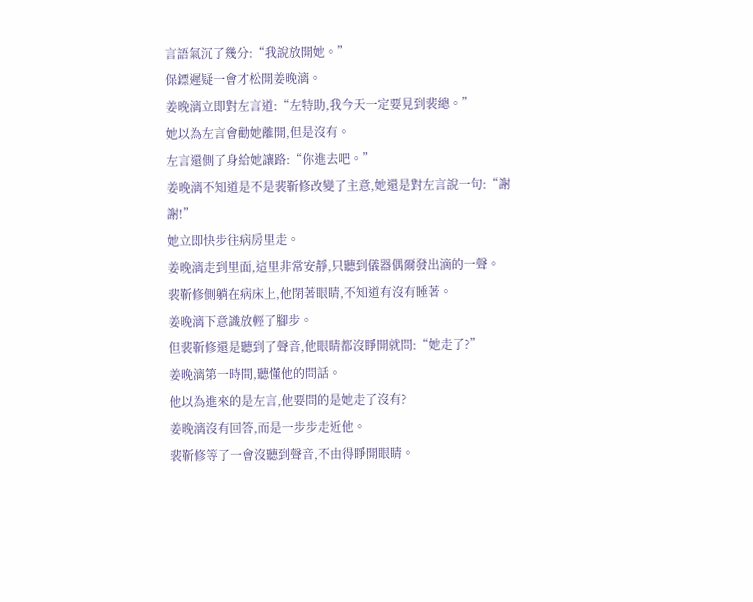言語氣沉了幾分:“我說放開她。”
保鏢遲疑一會才松開姜晚漓。
姜晚漓立即對左言道:“左特助,我今天一定要見到裴總。”
她以為左言會勸她離開,但是沒有。
左言還側了身給她讓路:“你進去吧。”
姜晚漓不知道是不是裴靳修改變了主意,她還是對左言說一句:“謝謝!”
她立即快步往病房里走。
姜晚漓走到里面,這里非常安靜,只聽到儀器偶爾發出滴的一聲。
裴靳修側躺在病床上,他閉著眼睛,不知道有沒有睡著。
姜晚漓下意識放輕了腳步。
但裴靳修還是聽到了聲音,他眼睛都沒睜開就問:“她走了?”
姜晚漓第一時間,聽懂他的問話。
他以為進來的是左言,他要問的是她走了沒有?
姜晚漓沒有回答,而是一步步走近他。
裴靳修等了一會沒聽到聲音,不由得睜開眼睛。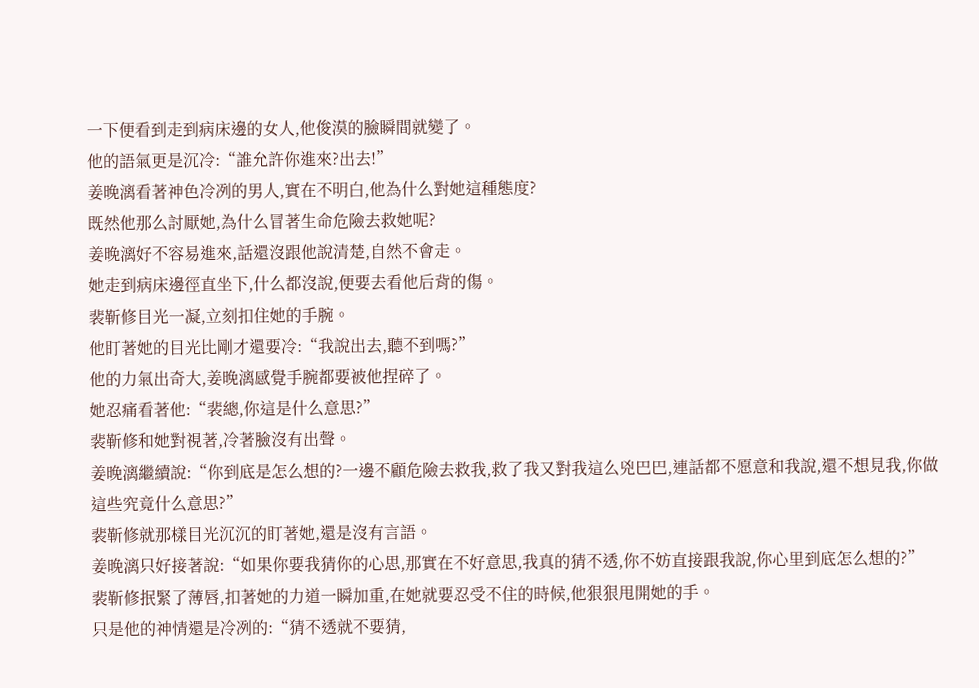一下便看到走到病床邊的女人,他俊漠的臉瞬間就變了。
他的語氣更是沉冷:“誰允許你進來?出去!”
姜晚漓看著神色冷冽的男人,實在不明白,他為什么對她這種態度?
既然他那么討厭她,為什么冒著生命危險去救她呢?
姜晚漓好不容易進來,話還沒跟他說清楚,自然不會走。
她走到病床邊徑直坐下,什么都沒說,便要去看他后背的傷。
裴靳修目光一凝,立刻扣住她的手腕。
他盯著她的目光比剛才還要冷:“我說出去,聽不到嗎?”
他的力氣出奇大,姜晚漓感覺手腕都要被他捏碎了。
她忍痛看著他:“裴總,你這是什么意思?”
裴靳修和她對視著,冷著臉沒有出聲。
姜晚漓繼續說:“你到底是怎么想的?一邊不顧危險去救我,救了我又對我這么兇巴巴,連話都不愿意和我說,還不想見我,你做這些究竟什么意思?”
裴靳修就那樣目光沉沉的盯著她,還是沒有言語。
姜晚漓只好接著說:“如果你要我猜你的心思,那實在不好意思,我真的猜不透,你不妨直接跟我說,你心里到底怎么想的?”
裴靳修抿緊了薄唇,扣著她的力道一瞬加重,在她就要忍受不住的時候,他狠狠甩開她的手。
只是他的神情還是冷冽的:“猜不透就不要猜,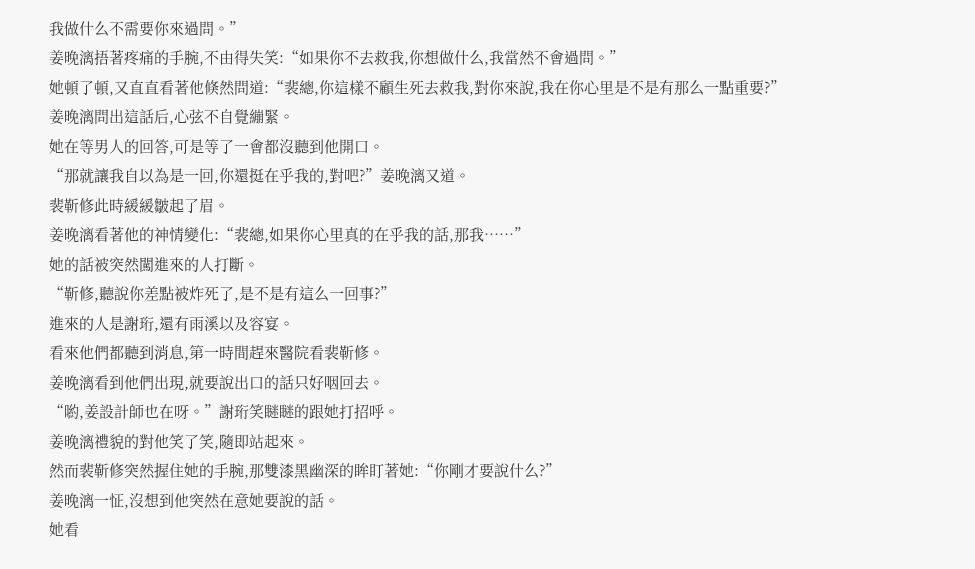我做什么不需要你來過問。”
姜晚漓捂著疼痛的手腕,不由得失笑:“如果你不去救我,你想做什么,我當然不會過問。”
她頓了頓,又直直看著他倏然問道:“裴總,你這樣不顧生死去救我,對你來說,我在你心里是不是有那么一點重要?”
姜晚漓問出這話后,心弦不自覺繃緊。
她在等男人的回答,可是等了一會都沒聽到他開口。
“那就讓我自以為是一回,你還挺在乎我的,對吧?”姜晚漓又道。
裴靳修此時緩緩皺起了眉。
姜晚漓看著他的神情變化:“裴總,如果你心里真的在乎我的話,那我……”
她的話被突然闖進來的人打斷。
“靳修,聽說你差點被炸死了,是不是有這么一回事?”
進來的人是謝珩,還有雨溪以及容宴。
看來他們都聽到消息,第一時間趕來醫院看裴靳修。
姜晚漓看到他們出現,就要說出口的話只好咽回去。
“喲,姜設計師也在呀。”謝珩笑瞇瞇的跟她打招呼。
姜晚漓禮貌的對他笑了笑,隨即站起來。
然而裴靳修突然握住她的手腕,那雙漆黑幽深的眸盯著她:“你剛才要說什么?”
姜晚漓一怔,沒想到他突然在意她要說的話。
她看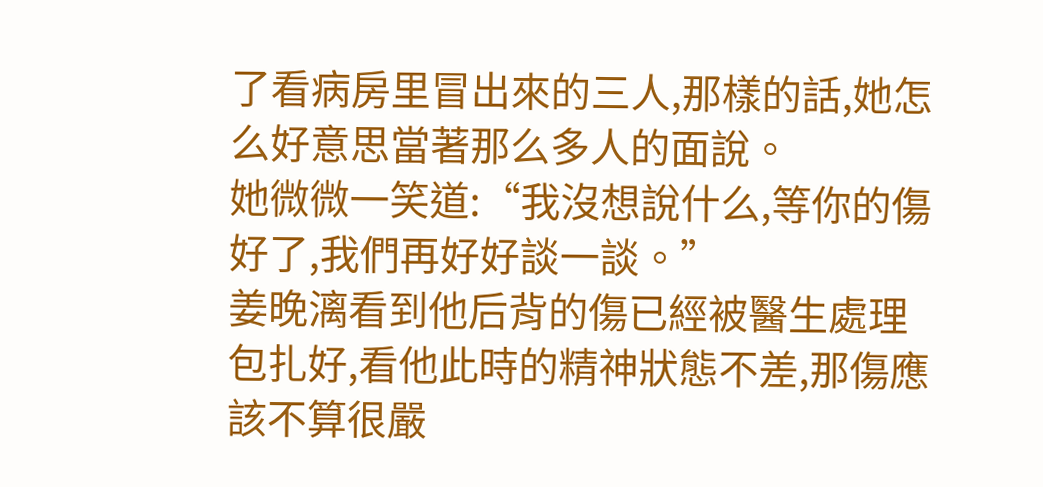了看病房里冒出來的三人,那樣的話,她怎么好意思當著那么多人的面說。
她微微一笑道:“我沒想說什么,等你的傷好了,我們再好好談一談。”
姜晚漓看到他后背的傷已經被醫生處理包扎好,看他此時的精神狀態不差,那傷應該不算很嚴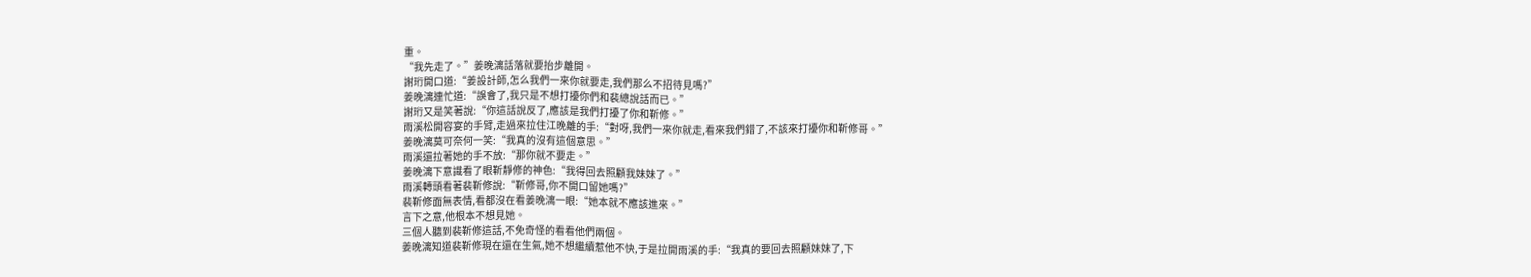重。
“我先走了。”姜晚漓話落就要抬步離開。
謝珩開口道:“姜設計師,怎么我們一來你就要走,我們那么不招待見嗎?”
姜晚漓連忙道:“誤會了,我只是不想打擾你們和裴總說話而已。”
謝珩又是笑著說:“你這話說反了,應該是我們打擾了你和靳修。”
雨溪松開容宴的手臂,走過來拉住江晚離的手:“對呀,我們一來你就走,看來我們錯了,不該來打擾你和靳修哥。”
姜晚漓莫可奈何一笑:“我真的沒有這個意思。”
雨溪還拉著她的手不放:“那你就不要走。”
姜晚漓下意識看了眼靳靜修的神色:“我得回去照顧我妹妹了。”
雨溪轉頭看著裴靳修說:“靳修哥,你不開口留她嗎?”
裴靳修面無表情,看都沒在看姜晚漓一眼:“她本就不應該進來。”
言下之意,他根本不想見她。
三個人聽到裴靳修這話,不免奇怪的看看他們兩個。
姜晚漓知道裴靳修現在還在生氣,她不想繼續惹他不快,于是拉開雨溪的手:“我真的要回去照顧妹妹了,下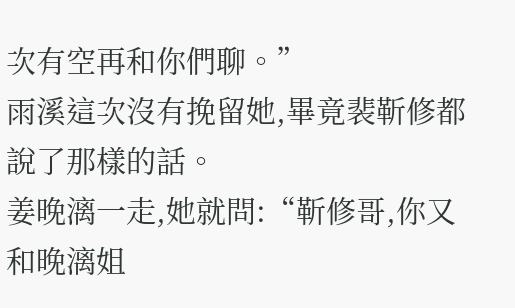次有空再和你們聊。”
雨溪這次沒有挽留她,畢竟裴靳修都說了那樣的話。
姜晚漓一走,她就問:“靳修哥,你又和晚漓姐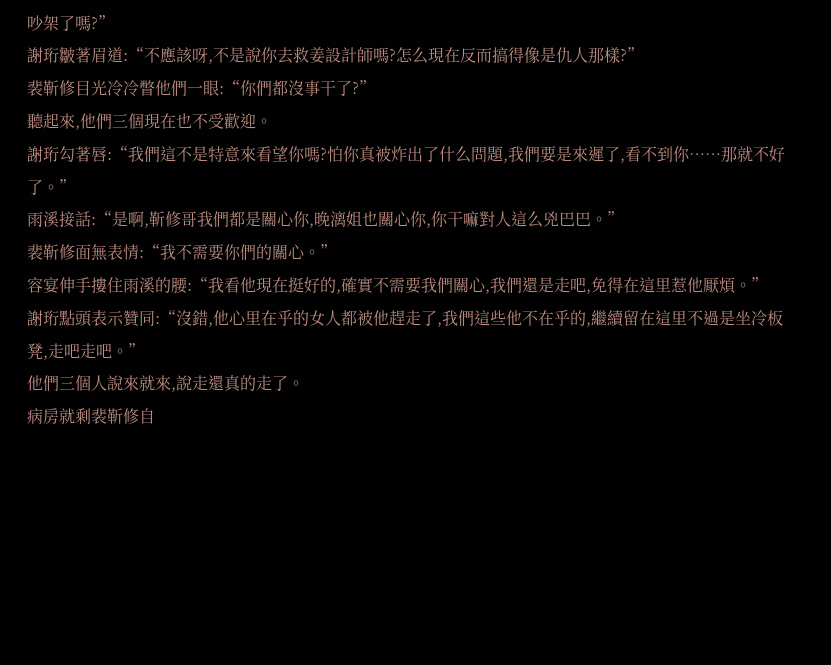吵架了嗎?”
謝珩皺著眉道:“不應該呀,不是說你去救姜設計師嗎?怎么現在反而搞得像是仇人那樣?”
裴靳修目光冷冷瞥他們一眼:“你們都沒事干了?”
聽起來,他們三個現在也不受歡迎。
謝珩勾著唇:“我們這不是特意來看望你嗎?怕你真被炸出了什么問題,我們要是來遲了,看不到你……那就不好了。”
雨溪接話:“是啊,靳修哥我們都是關心你,晚漓姐也關心你,你干嘛對人這么兇巴巴。”
裴靳修面無表情:“我不需要你們的關心。”
容宴伸手摟住雨溪的腰:“我看他現在挺好的,確實不需要我們關心,我們還是走吧,免得在這里惹他厭煩。”
謝珩點頭表示贊同:“沒錯,他心里在乎的女人都被他趕走了,我們這些他不在乎的,繼續留在這里不過是坐冷板凳,走吧走吧。”
他們三個人說來就來,說走還真的走了。
病房就剩裴靳修自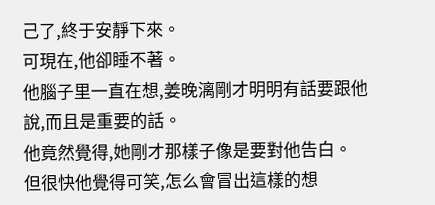己了,終于安靜下來。
可現在,他卻睡不著。
他腦子里一直在想,姜晚漓剛才明明有話要跟他說,而且是重要的話。
他竟然覺得,她剛才那樣子像是要對他告白。
但很快他覺得可笑,怎么會冒出這樣的想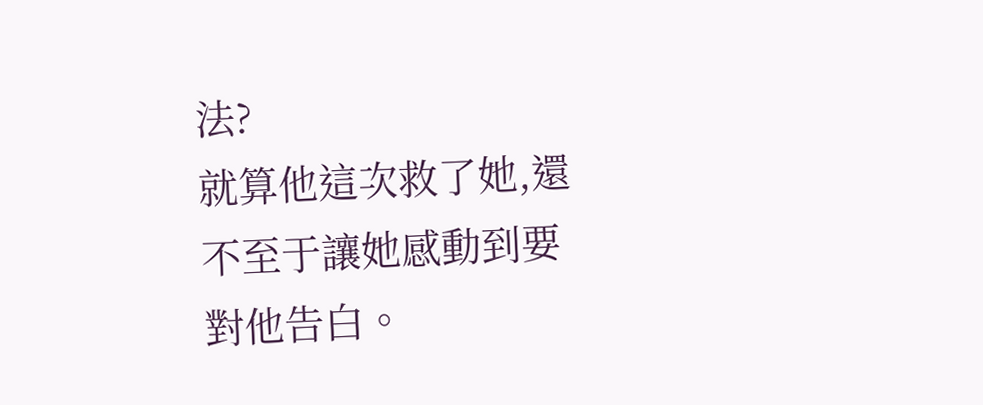法?
就算他這次救了她,還不至于讓她感動到要對他告白。